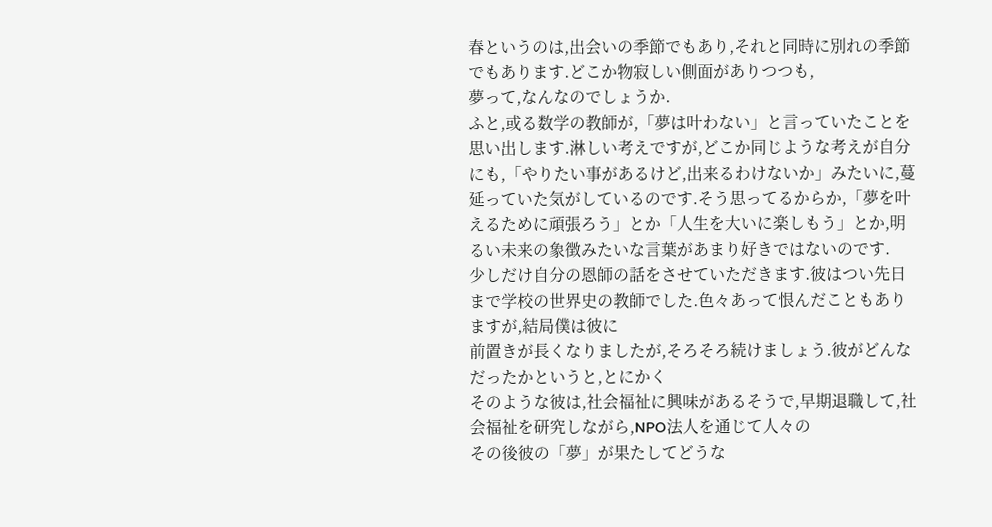春というのは,出会いの季節でもあり,それと同時に別れの季節でもあります.どこか物寂しい側面がありつつも,
夢って,なんなのでしょうか.
ふと,或る数学の教師が,「夢は叶わない」と言っていたことを思い出します.淋しい考えですが,どこか同じような考えが自分にも,「やりたい事があるけど,出来るわけないか」みたいに,蔓延っていた気がしているのです.そう思ってるからか,「夢を叶えるために頑張ろう」とか「人生を大いに楽しもう」とか,明るい未来の象徴みたいな言葉があまり好きではないのです.
少しだけ自分の恩師の話をさせていただきます.彼はつい先日まで学校の世界史の教師でした.色々あって恨んだこともありますが,結局僕は彼に
前置きが長くなりましたが,そろそろ続けましょう.彼がどんなだったかというと,とにかく
そのような彼は,社会福祉に興味があるそうで,早期退職して,社会福祉を研究しながら,NPO法人を通じて人々の
その後彼の「夢」が果たしてどうな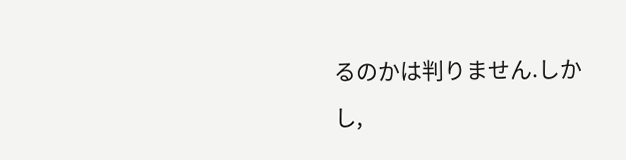るのかは判りません.しかし,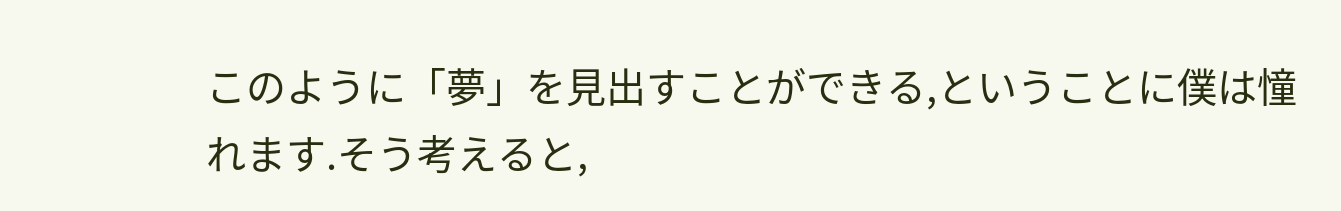このように「夢」を見出すことができる,ということに僕は憧れます.そう考えると,